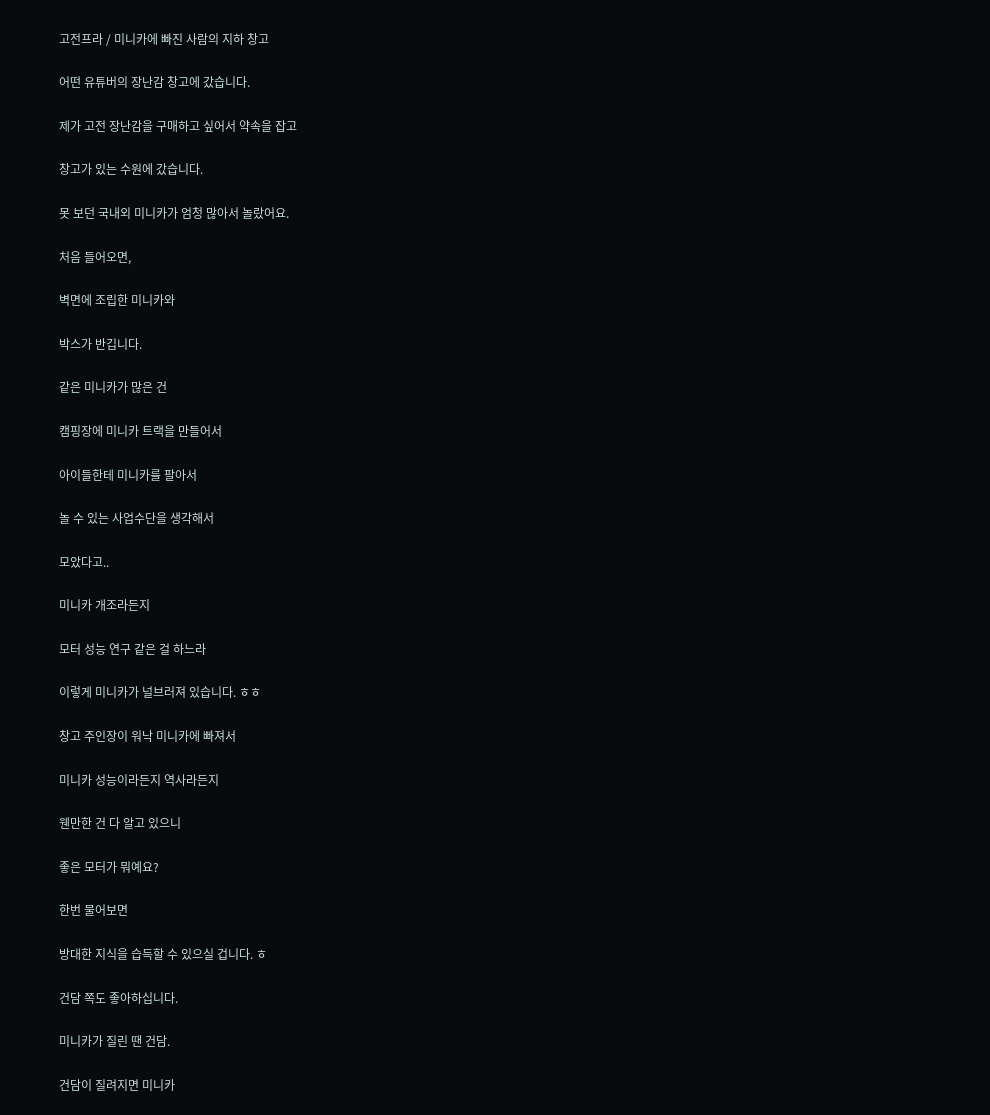고전프라 / 미니카에 빠진 사람의 지하 창고

어떤 유튜버의 장난감 창고에 갔습니다.

제가 고전 장난감을 구매하고 싶어서 약속을 잡고

창고가 있는 수원에 갔습니다.

못 보던 국내외 미니카가 엄청 많아서 놀랐어요.

처음 들어오면,

벽면에 조립한 미니카와

박스가 반깁니다.

같은 미니카가 많은 건

캠핑장에 미니카 트랙을 만들어서

아이들한테 미니카를 팔아서

놀 수 있는 사업수단을 생각해서

모았다고..

미니카 개조라든지

모터 성능 연구 같은 걸 하느라

이렇게 미니카가 널브러져 있습니다. ㅎㅎ

창고 주인장이 워낙 미니카에 빠져서

미니카 성능이라든지 역사라든지

웬만한 건 다 알고 있으니

좋은 모터가 뭐예요?

한번 물어보면

방대한 지식을 습득할 수 있으실 겁니다. ㅎ

건담 쪽도 좋아하십니다.

미니카가 질린 땐 건담.

건담이 질려지면 미니카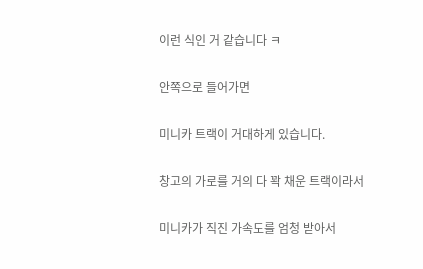이런 식인 거 같습니다 ㅋ

안쪽으로 들어가면

미니카 트랙이 거대하게 있습니다.

창고의 가로를 거의 다 꽉 채운 트랙이라서

미니카가 직진 가속도를 엄청 받아서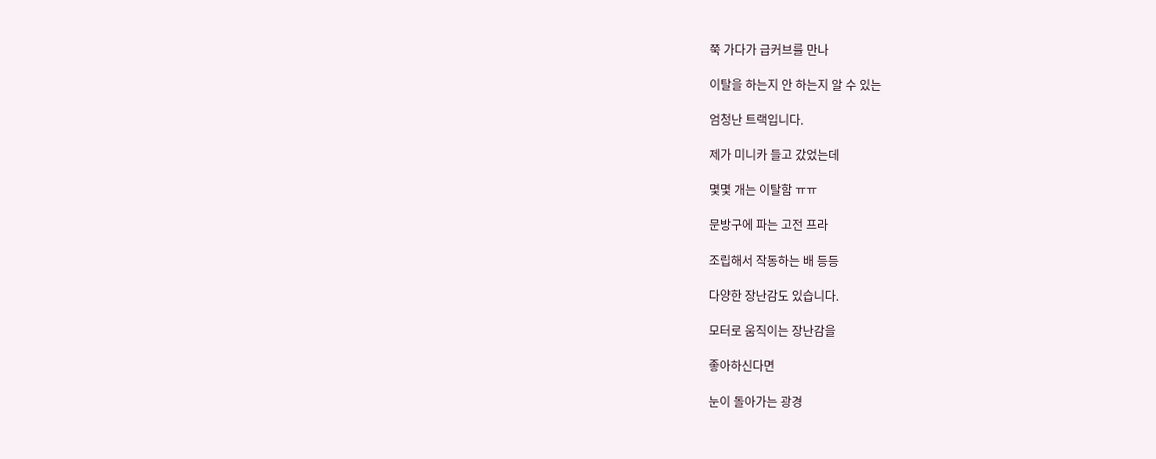쭉 가다가 급커브를 만나

이탈을 하는지 안 하는지 알 수 있는

엄청난 트랙입니다.

제가 미니카 들고 갔었는데

몇몇 개는 이탈함 ㅠㅠ

문방구에 파는 고전 프라

조립해서 작동하는 배 등등

다양한 장난감도 있습니다.

모터로 움직이는 장난감을

좋아하신다면

눈이 돌아가는 광경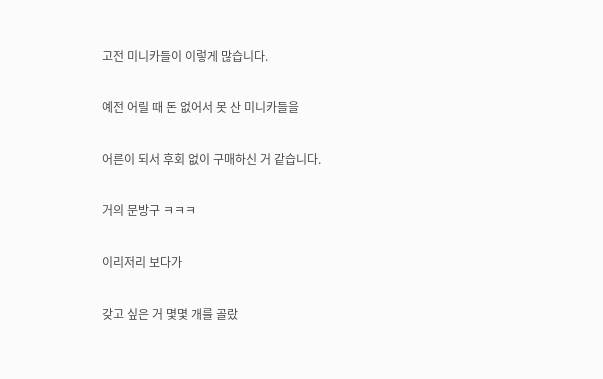고전 미니카들이 이렇게 많습니다.

예전 어릴 때 돈 없어서 못 산 미니카들을

어른이 되서 후회 없이 구매하신 거 같습니다.

거의 문방구 ㅋㅋㅋ

이리저리 보다가

갖고 싶은 거 몇몇 개를 골랐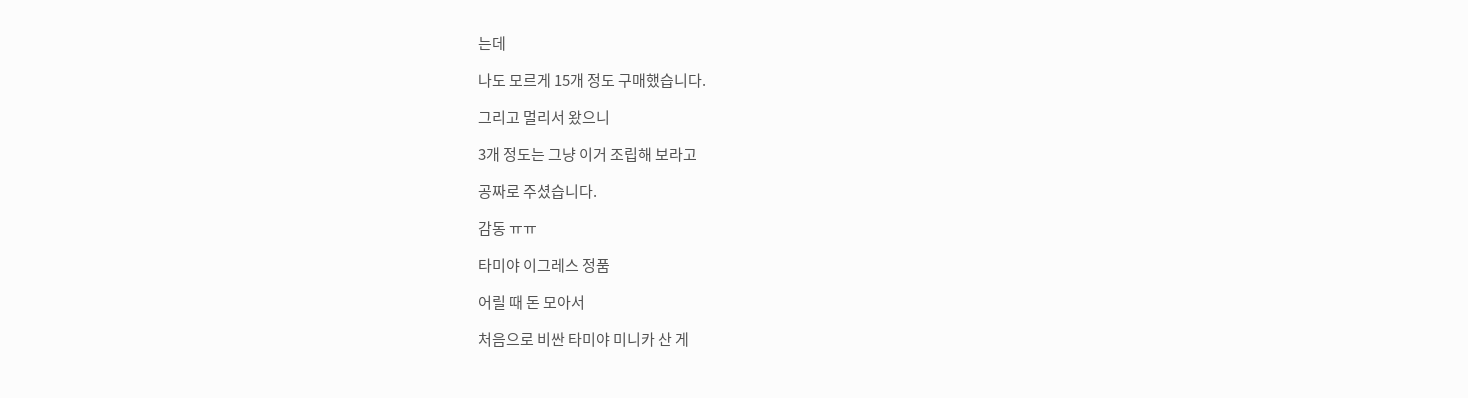는데

나도 모르게 15개 정도 구매했습니다.

그리고 멀리서 왔으니

3개 정도는 그냥 이거 조립해 보라고

공짜로 주셨습니다.

감동 ㅠㅠ

타미야 이그레스 정품

어릴 때 돈 모아서

처음으로 비싼 타미야 미니카 산 게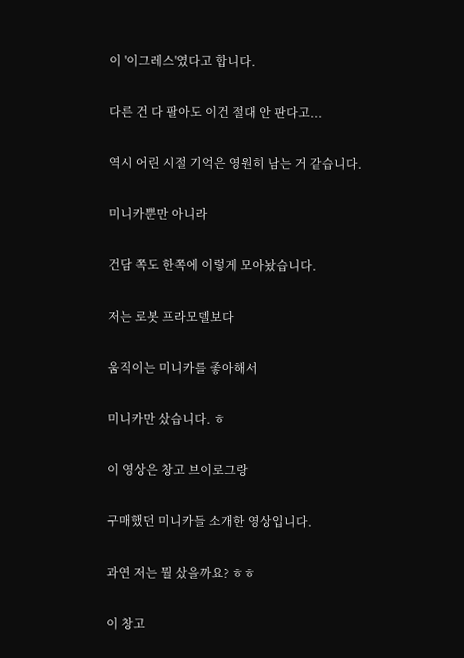이 '이그레스'였다고 합니다.

다른 건 다 팔아도 이건 절대 안 판다고...

역시 어린 시절 기억은 영원히 남는 거 같습니다.

미니카뿐만 아니라

건담 쪽도 한쪽에 이렇게 모아놨습니다.

저는 로봇 프라모델보다

움직이는 미니카를 좋아해서

미니카만 샀습니다. ㅎ

이 영상은 창고 브이로그랑

구매했던 미니카들 소개한 영상입니다.

과연 저는 뭘 샀을까요? ㅎㅎ

이 창고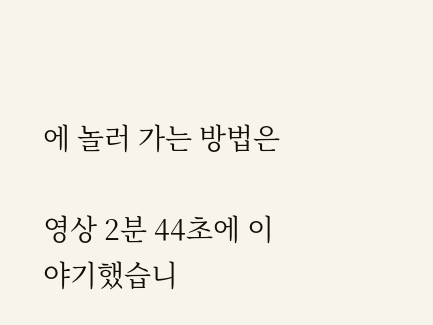에 놀러 가는 방법은

영상 2분 44초에 이야기했습니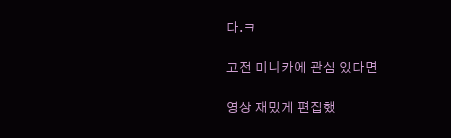다.ㅋ

고전 미니카에 관심 있다면

영상 재밌게 편집했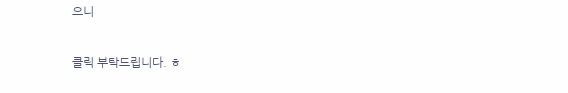으니

클릭 부탁드립니다. ㅎ